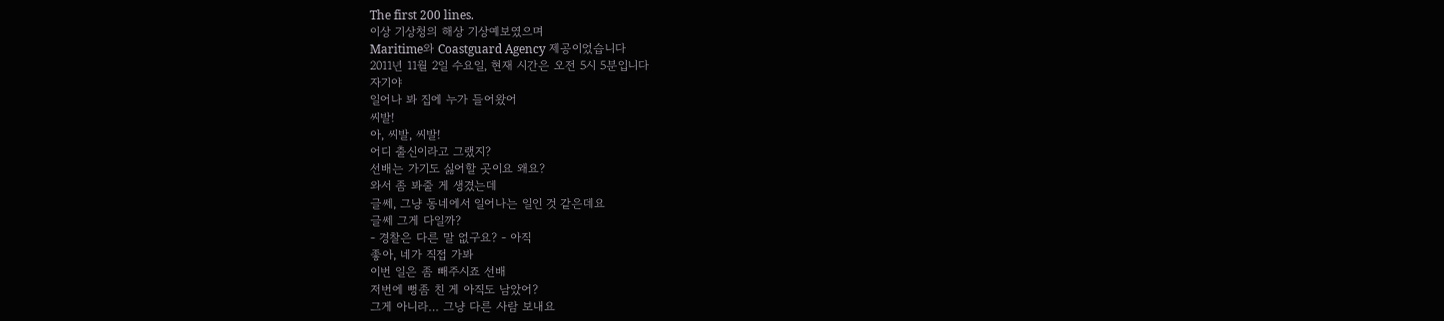The first 200 lines.
이상 기상청의 해상 기상예보였으며
Maritime와 Coastguard Agency 제공이었습니다
2011년 11월 2일 수요일, 현재 시간은 오전 5시 5분입니다
자기야
일어나 봐 집에 누가 들어왔어
씨발!
아, 씨발, 씨발!
어디 출신이라고 그랬지?
선배는 가기도 싫어할 곳이요 왜요?
와서 좀 봐줄 게 생겼는데
글쎄, 그냥 동네에서 일어나는 일인 것 같은데요
글쎄 그게 다일까?
- 경찰은 다른 말 없구요? - 아직
좋아, 네가 직접 가봐
이번 일은 좀 빼주시죠 선배
저번에 뻥좀 친 게 아직도 남았어?
그게 아니라… 그냥 다른 사람 보내요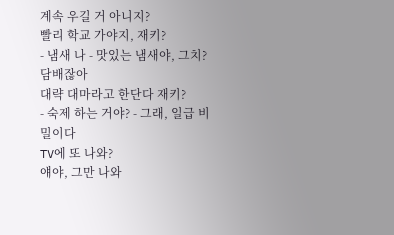계속 우길 거 아니지?
빨리 학교 가야지, 재키?
- 냄새 나 - 맛있는 냄새야, 그치?
담배잖아
대략 대마라고 한단다 재키?
- 숙제 하는 거야? - 그래, 일급 비밀이다
TV에 또 나와?
얘야, 그만 나와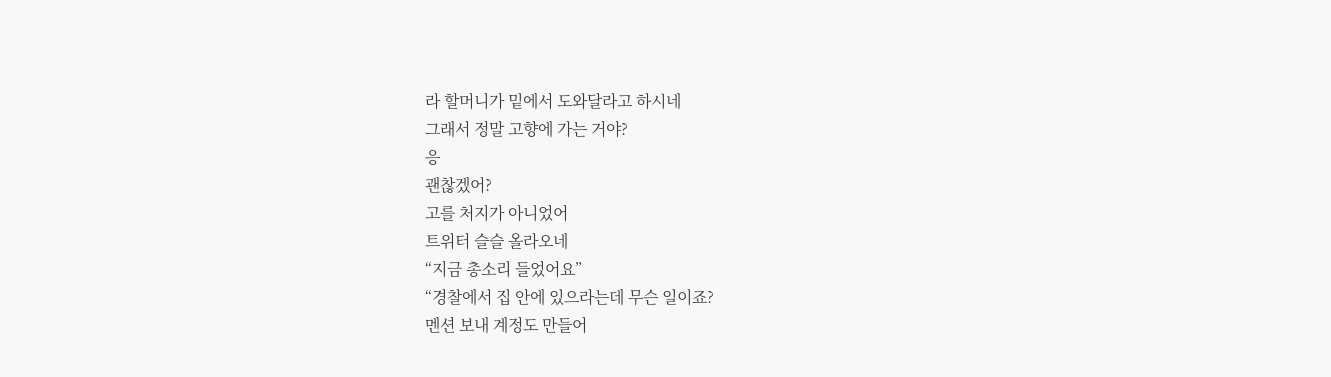라 할머니가 밑에서 도와달라고 하시네
그래서 정말 고향에 가는 거야?
응
괜찮겠어?
고를 처지가 아니었어
트위터 슬슬 올라오네
“지금 총소리 들었어요”
“경찰에서 집 안에 있으라는데 무슨 일이죠?
멘션 보내 계정도 만들어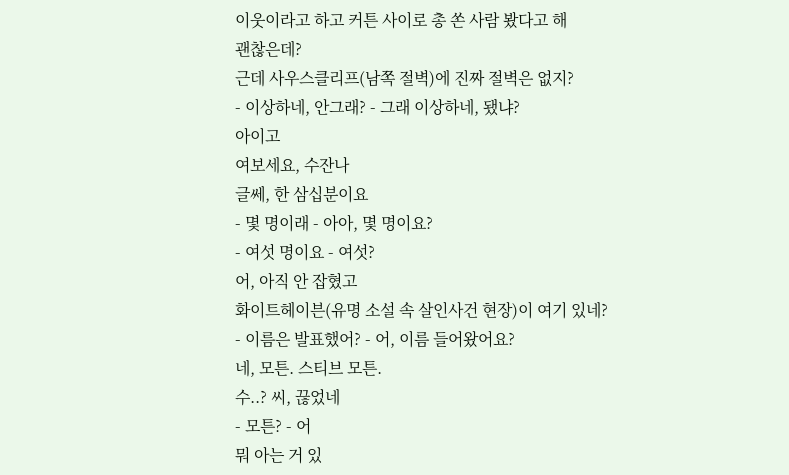이웃이라고 하고 커튼 사이로 총 쏜 사람 봤다고 해
괜찮은데?
근데 사우스클리프(남쪽 절벽)에 진짜 절벽은 없지?
- 이상하네, 안그래? - 그래 이상하네, 됐냐?
아이고
여보세요, 수잔나
글쎄, 한 삼십분이요
- 몇 명이래 - 아아, 몇 명이요?
- 여섯 명이요 - 여섯?
어, 아직 안 잡혔고
화이트헤이븐(유명 소설 속 살인사건 현장)이 여기 있네?
- 이름은 발표했어? - 어, 이름 들어왔어요?
네, 모튼. 스티브 모튼.
수..? 씨, 끊었네
- 모튼? - 어
뭐 아는 거 있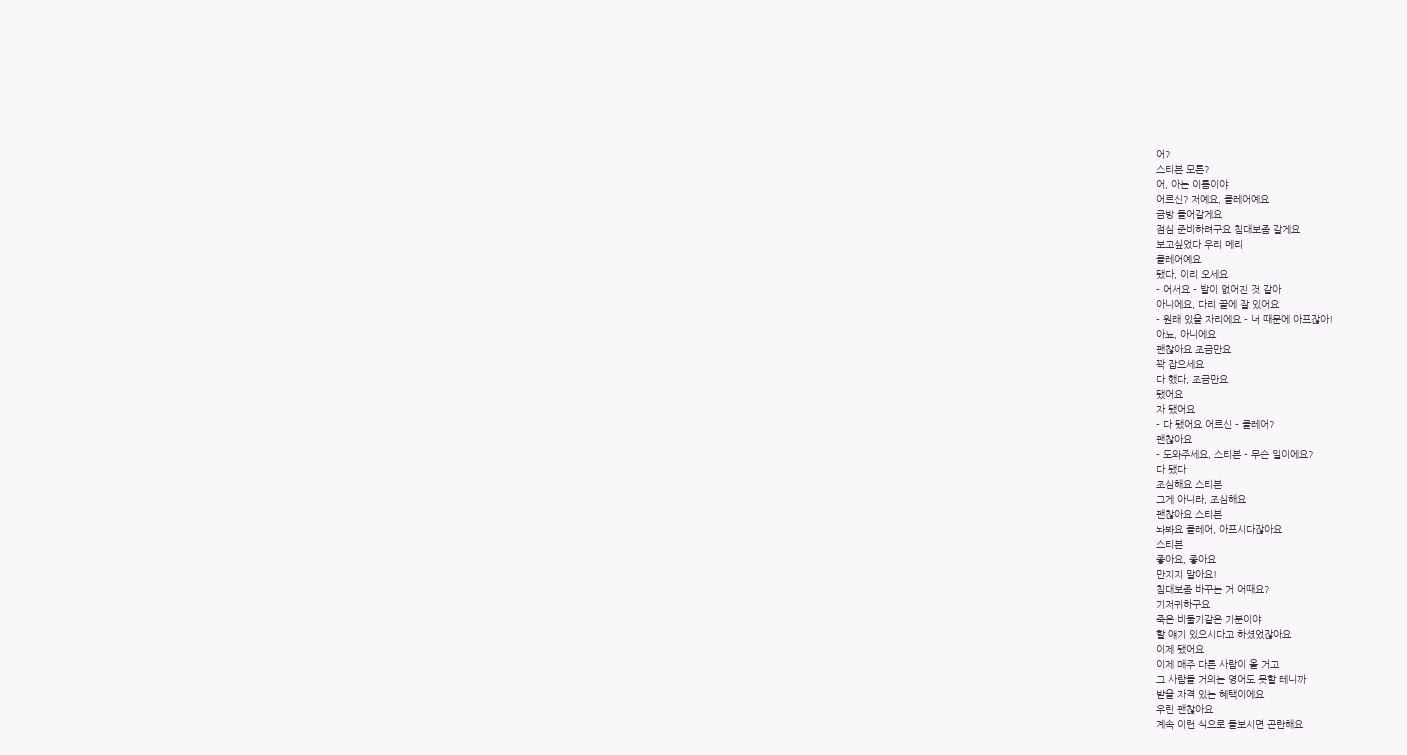어?
스티븐 모튼?
어, 아는 이름이야
어르신? 저예요, 클레어예요
금방 들어갈게요
점심 준비하려구요 침대보좀 갈게요
보고싶었다 우리 메리
클레어예요
됐다, 이리 오세요
- 어서요 - 발이 없어진 것 같아
아니에요, 다리 끝에 잘 있어요
- 원래 있을 자리에요 - 너 때문에 아프잖아!
아뇨, 아니에요
괜찮아요 조금만요
꽉 잡으세요
다 했다, 조금만요
됐어요
자 됐어요
- 다 됐어요 어르신 - 클레어?
괜찮아요
- 도와주세요, 스티븐 - 무슨 일이에요?
다 됐다
조심해요 스티븐
그게 아니라, 조심해요
괜찮아요 스티븐
놔봐요 클레어, 아프시다잖아요
스티븐
좋아요, 좋아요
만지지 말아요!
침대보좀 바꾸는 거 어때요?
기저귀하구요
죽은 비둘기같은 기분이야
할 얘기 있으시다고 하셨었잖아요
이제 됐어요
이제 매주 다른 사람이 올 거고
그 사람들 거의는 영어도 못할 테니까
받을 자격 있는 혜택이에요
우린 괜찮아요
계속 이런 식으로 돌보시면 곤란해요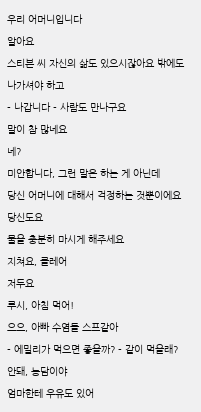우리 어머니입니다
알아요
스티븐 씨 자신의 삶도 있으시잖아요 밖에도 나가셔야 하고
- 나갑니다 - 사람도 만나구요
말이 참 많네요
네?
미안합니다, 그런 말은 하는 게 아닌데
당신 어머니에 대해서 걱정하는 것뿐이에요
당신도요
물을 충분히 마시게 해주세요
지쳐요, 클레어
저두요
루시, 아침 먹어!
으으, 아빠 수염들 스프같아
- 에밀리가 먹으면 좋을까? - 같이 먹을래?
안돼, 농담이야
엄마한테 우유도 있어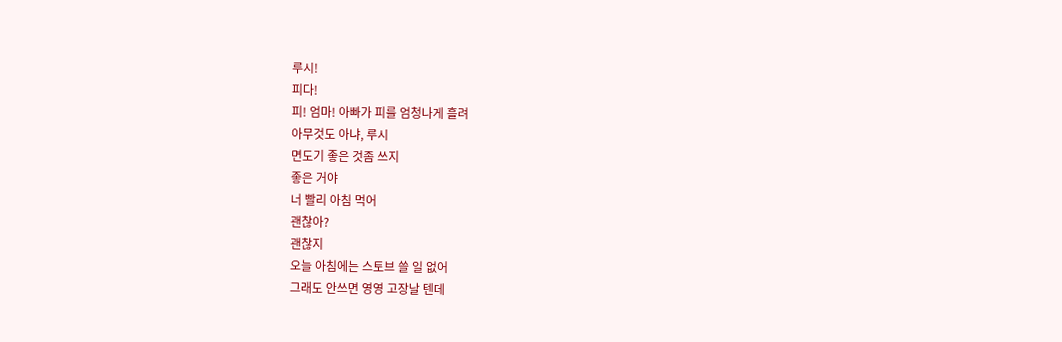루시!
피다!
피! 엄마! 아빠가 피를 엄청나게 흘려
아무것도 아냐, 루시
면도기 좋은 것좀 쓰지
좋은 거야
너 빨리 아침 먹어
괜찮아?
괜찮지
오늘 아침에는 스토브 쓸 일 없어
그래도 안쓰면 영영 고장날 텐데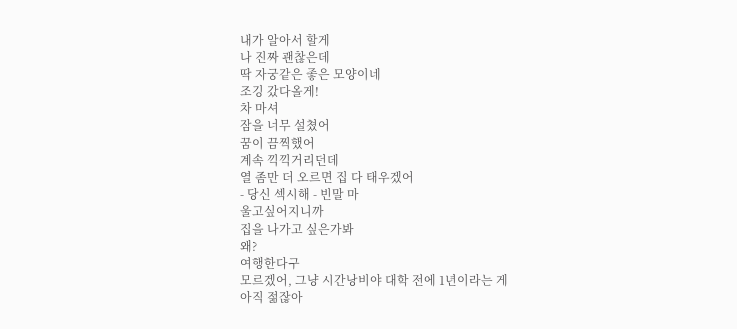내가 알아서 할게
나 진짜 괜찮은데
딱 자궁같은 좋은 모양이네
조깅 갔다올게!
차 마셔
잠을 너무 설쳤어
꿈이 끔찍했어
계속 끽끽거리던데
열 좀만 더 오르면 집 다 태우겠어
- 당신 섹시해 - 빈말 마
울고싶어지니까
집을 나가고 싶은가봐
왜?
여행한다구
모르겠어, 그냥 시간낭비야 대학 전에 1년이라는 게
아직 젊잖아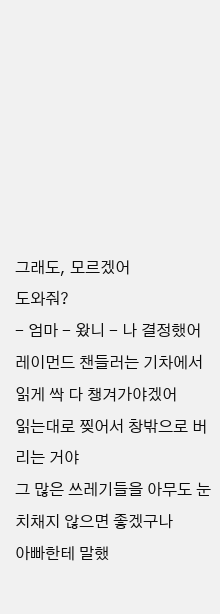그래도, 모르겠어
도와줘?
- 엄마 - 왔니 - 나 결정했어
레이먼드 챈들러는 기차에서 읽게 싹 다 챙겨가야겠어
읽는대로 찢어서 창밖으로 버리는 거야
그 많은 쓰레기들을 아무도 눈치채지 않으면 좋겠구나
아빠한테 말했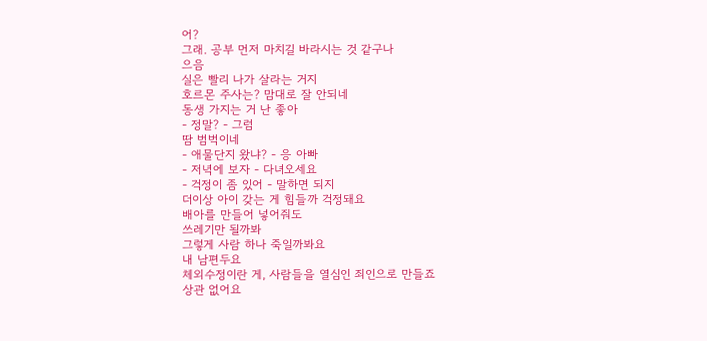어?
그래. 공부 먼저 마치길 바라시는 것 같구나
으음
실은 빨리 나가 살라는 거지
호르몬 주사는? 맘대로 잘 안되네
동생 가지는 거 난 좋아
- 정말? - 그럼
땀 범벅이네
- 애물단지 왔냐? - 응 아빠
- 저녁에 보자 - 다녀오세요
- 걱정이 좀 있어 - 말하면 되지
더이상 아이 갖는 게 힘들까 걱정돼요
배아를 만들어 넣어줘도
쓰레기만 될까봐
그렇게 사람 하나 죽일까봐요
내 남편두요
체외수정이란 게, 사람들을 열심인 죄인으로 만들죠
상관 없어요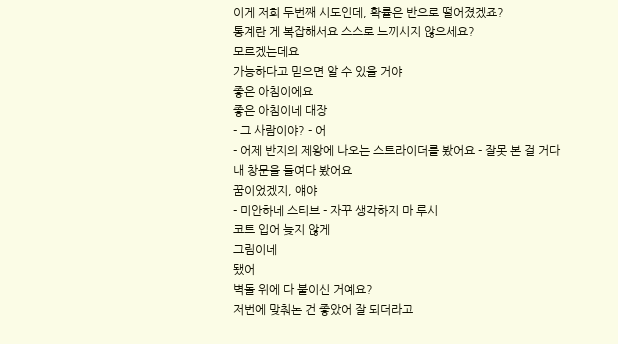이게 저희 두번째 시도인데, 확률은 반으로 떨어졌겠죠?
통계란 게 복잡해서요 스스로 느끼시지 않으세요?
모르겠는데요
가능하다고 믿으면 알 수 있을 거야
좋은 아침이에요
좋은 아침이네 대장
- 그 사람이야? - 어
- 어제 반지의 제왕에 나오는 스트라이더를 봤어요 - 잘못 본 걸 거다
내 창문을 들여다 봤어요
꿈이었겠지, 얘야
- 미안하네 스티브 - 자꾸 생각하지 마 루시
코트 입어 늦지 않게
그림이네
됐어
벽돌 위에 다 붙이신 거예요?
저번에 맞춰논 건 좋았어 잘 되더라고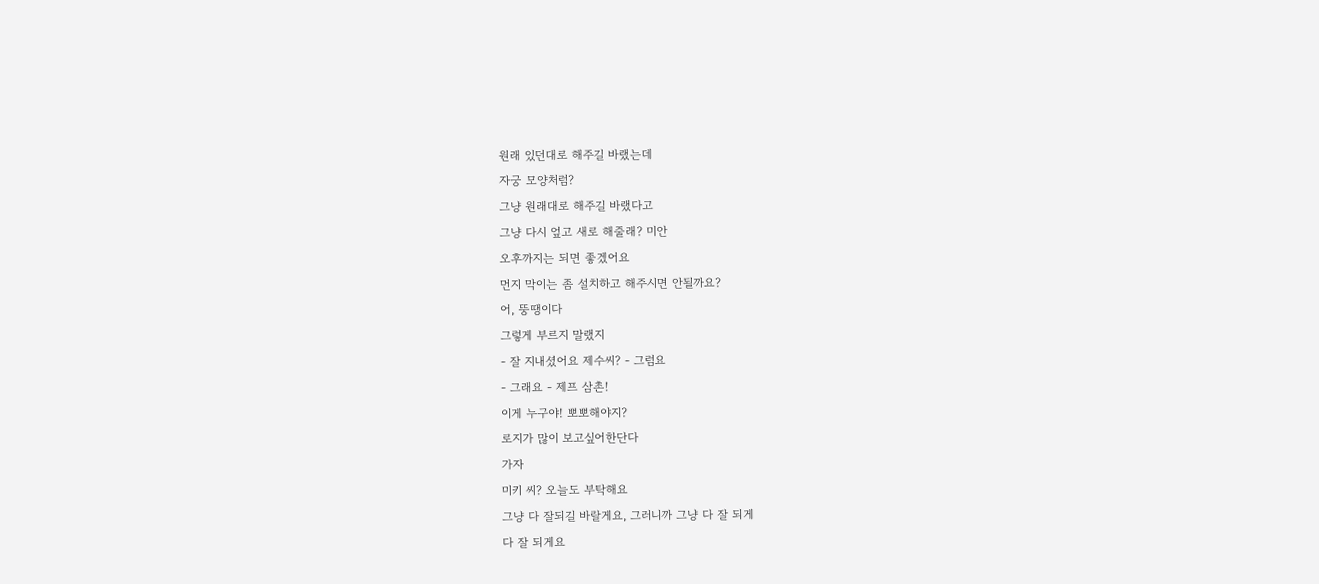원래 있던대로 해주길 바랬는데
자궁 모양처럼?
그냥 원래대로 해주길 바랬다고
그냥 다시 엎고 새로 해줄래? 미안
오후까지는 되면 좋겠어요
먼지 막이는 좀 설치하고 해주시면 안될까요?
어, 뚱땡이다
그렇게 부르지 말랬지
- 잘 지내셨어요 제수씨? - 그럼요
- 그래요 - 제프 삼촌!
이게 누구야! 뽀뽀해야지?
로지가 많이 보고싶어한단다
가자
미키 씨? 오늘도 부탁해요
그냥 다 잘되길 바랄게요, 그러니까 그냥 다 잘 되게
다 잘 되게요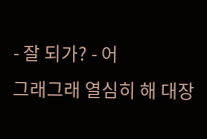- 잘 되가? - 어
그래그래 열심히 해 대장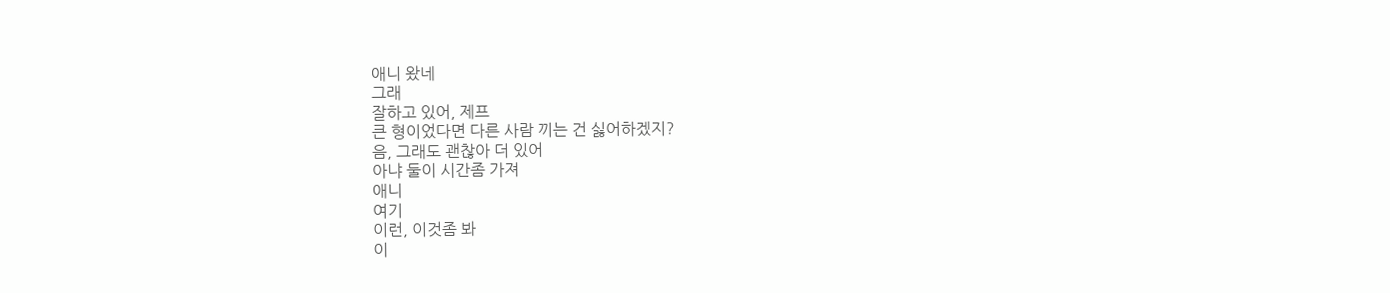애니 왔네
그래
잘하고 있어, 제프
큰 형이었다면 다른 사람 끼는 건 싫어하겠지?
음, 그래도 괜찮아 더 있어
아냐 둘이 시간좀 가져
애니
여기
이런, 이것좀 봐
이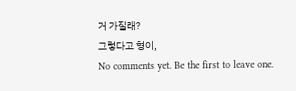거 가질래?
그렇다고 형이,
No comments yet. Be the first to leave one.